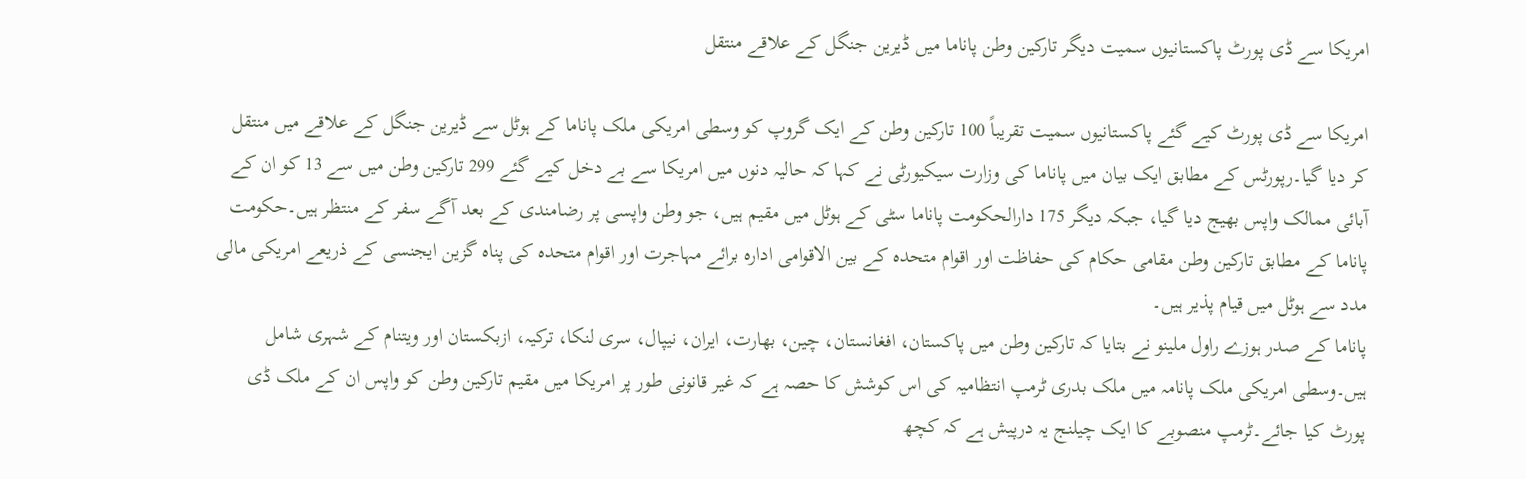امریکا سے ڈی پورٹ پاکستانیوں سمیت دیگر تارکین وطن پاناما میں ڈیرین جنگل کے علاقے منتقل

امریکا سے ڈی پورٹ کیے گئے پاکستانیوں سمیت تقریباً 100 تارکین وطن کے ایک گروپ کو وسطی امریکی ملک پاناما کے ہوٹل سے ڈیرین جنگل کے علاقے میں منتقل کر دیا گیا۔رپورٹس کے مطابق ایک بیان میں پاناما کی وزارت سیکیورٹی نے کہا کہ حالیہ دنوں میں امریکا سے بے دخل کیے گئے 299 تارکین وطن میں سے 13 کو ان کے آبائی ممالک واپس بھیج دیا گیا، جبکہ دیگر 175 دارالحکومت پاناما سٹی کے ہوٹل میں مقیم ہیں، جو وطن واپسی پر رضامندی کے بعد آگے سفر کے منتظر ہیں۔حکومت پاناما کے مطابق تارکین وطن مقامی حکام کی حفاظت اور اقوام متحدہ کے بین الاقوامی ادارہ برائے مہاجرت اور اقوام متحدہ کی پناہ گزین ایجنسی کے ذریعے امریکی مالی مدد سے ہوٹل میں قیام پذیر ہیں۔
پاناما کے صدر ہوزے راول ملینو نے بتایا کہ تارکین وطن میں پاکستان، افغانستان، چین، بھارت، ایران، نیپال، سری لنکا، ترکیہ، ازبکستان اور ویتنام کے شہری شامل ہیں۔وسطی امریکی ملک پانامہ میں ملک بدری ٹرمپ انتظامیہ کی اس کوشش کا حصہ ہے کہ غیر قانونی طور پر امریکا میں مقیم تارکین وطن کو واپس ان کے ملک ڈی پورٹ کیا جائے۔ٹرمپ منصوبے کا ایک چیلنج یہ درپیش ہے کہ کچھ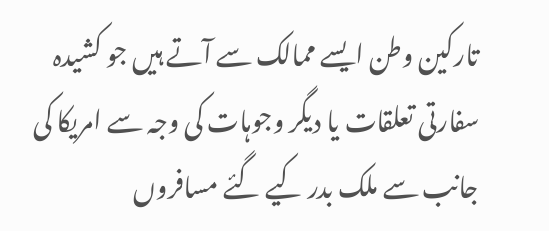تارکین وطن ایسے ممالک سے آتے ہیں جو کشیدہ سفارتی تعلقات یا دیگر وجوہات کی وجہ سے امریکا کی جانب سے ملک بدر کیے گئے مسافروں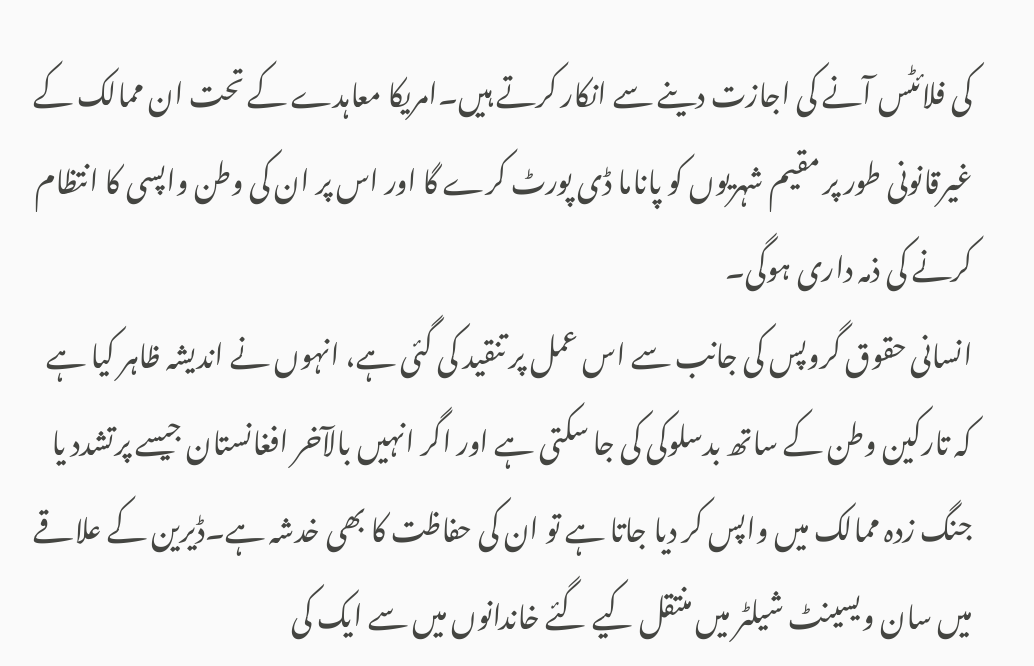کی فلائٹس آنے کی اجازت دینے سے انکار کرتے ہیں۔امریکا معاہدے کے تحت ان ممالک کے غیرقانونی طور پر مقیم شہریوں کو پاناما ڈی پورٹ کرے گا اور اس پر ان کی وطن واپسی کا انتظام کرنے کی ذمہ داری ہوگی۔
انسانی حقوق گروپس کی جانب سے اس عمل پر تنقید کی گئی ہے، انہوں نے اندیشہ ظاہر کیا ہے کہ تارکین وطن کے ساتھ بدسلوکی کی جا سکتی ہے اور اگر انہیں بالآخر افغانستان جیسے پرتشدد یا جنگ زدہ ممالک میں واپس کر دیا جاتا ہے تو ان کی حفاظت کا بھی خدشہ ہے۔ڈیرین کے علاقے میں سان ویسینٹ شیلٹر میں منتقل کیے گئے خاندانوں میں سے ایک کی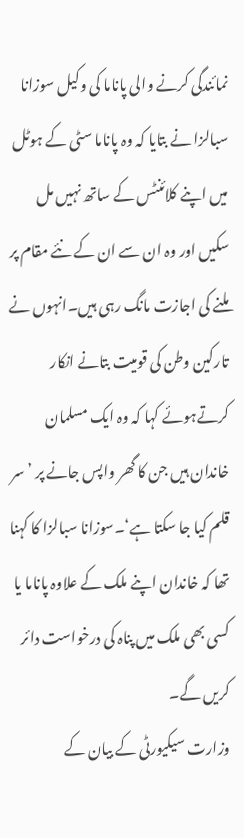نمائندگی کرنے والی پاناما کی وکیل سوزانا سبالزا نے بتایا کہ وہ پاناما سٹی کے ہوٹل میں اپنے کلائنٹس کے ساتھ نہیں مل سکیں اور وہ ان سے ان کے نئے مقام پر ملنے کی اجازت مانگ رہی ہیں۔انہوں نے تارکین وطن کی قومیت بتانے انکار کرتےہوئے کہا کہ وہ ایک مسلمان خاندان ہیں جن کا گھر واپس جانے پر ’سر قلم کیا جا سکتا ہے‘۔سوزانا سبالزا کا کہنا تھا کہ خاندان اپنے ملک کے علاوہ پاناما یا کسی بھی ملک میں پناہ کی درخواست دائر کریں گے۔
وزارت سیکیورٹی کے بیان کے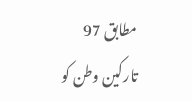مطابق 97 تارکین وطن کو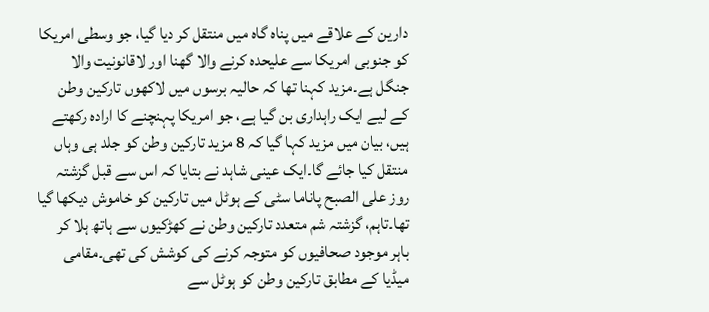دارین کے علاقے میں پناہ گاہ میں منتقل کر دیا گیا، جو وسطی امریکا کو جنوبی امریکا سے علیحدہ کرنے والا گھنا اور لاقانونیت والا جنگل ہے۔مزید کہنا تھا کہ حالیہ برسوں میں لاکھوں تارکین وطن کے لیے ایک راہداری بن گیا ہے، جو امریکا پہنچنے کا ارادہ رکھتے ہیں، بیان میں مزید کہا گیا کہ 8 مزید تارکین وطن کو جلد ہی وہاں منتقل کیا جائے گا۔ایک عینی شاہد نے بتایا کہ اس سے قبل گزشتہ روز علی الصبح پاناما سٹی کے ہوٹل میں تارکین کو خاموش دیکھا گیا تھا۔تاہم، گزشتہ شم متعدد تارکین وطن نے کھڑکیوں سے ہاتھ ہلا کر باہر موجود صحافیوں کو متوجہ کرنے کی کوشش کی تھی۔مقامی میڈیا کے مطابق تارکین وطن کو ہوٹل سے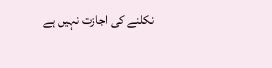نکلنے کی اجازت نہیں ہے